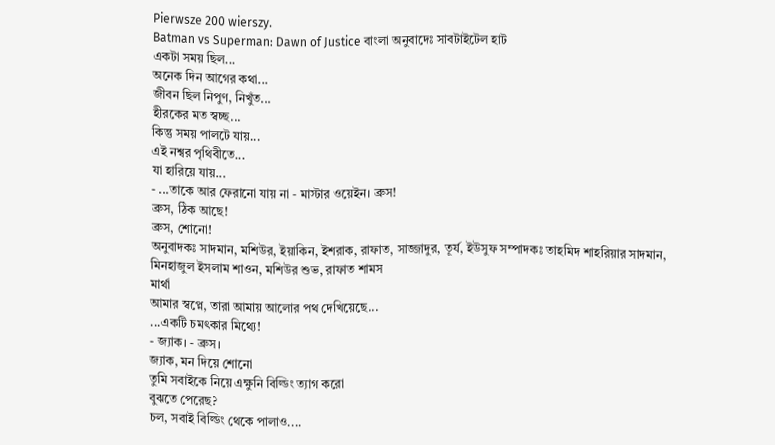Pierwsze 200 wierszy.
Batman vs Superman: Dawn of Justice বাংলা অনুবাদেঃ সাবটাইটেল হাট
একটা সময় ছিল...
অনেক দিন আগের কথা...
জীবন ছিল নিপুণ, নিখুঁত...
হীরকের মত স্বচ্ছ...
কিন্তু সময় পালটে যায়...
এই নশ্বর পৃথিবীতে...
যা হারিয়ে যায়...
- ...তাকে আর ফেরানো যায় না - মাস্টার ওয়েইন। ব্রুস!
ব্রুস, ঠিক আছে!
ব্রুস, শোনো!
অনুবাদকঃ সাদমান, মশিউর, ইয়াকিন, ইশরাক, রাফাত, সাজ্জাদুর, তূর্য, ইউসুফ সম্পাদকঃ তাহমিদ শাহরিয়ার সাদমান, মিনহাজুল ইসলাম শাওন, মশিউর শুভ, রাফাত শামস
মার্থা
আমার স্বপ্নে, তারা আমায় আলোর পথ দেখিয়েছে...
...একটি চমৎকার মিথ্যে!
- জ্যাক। - ব্রুস।
জ্যাক, মন দিয়ে শোনো
তুমি সবাইকে নিয়ে এক্ষুনি বিল্ডিং ত্যাগ করো
বুঝতে পেরেছ?
চল, সবাই বিল্ডিং থেকে পালাও....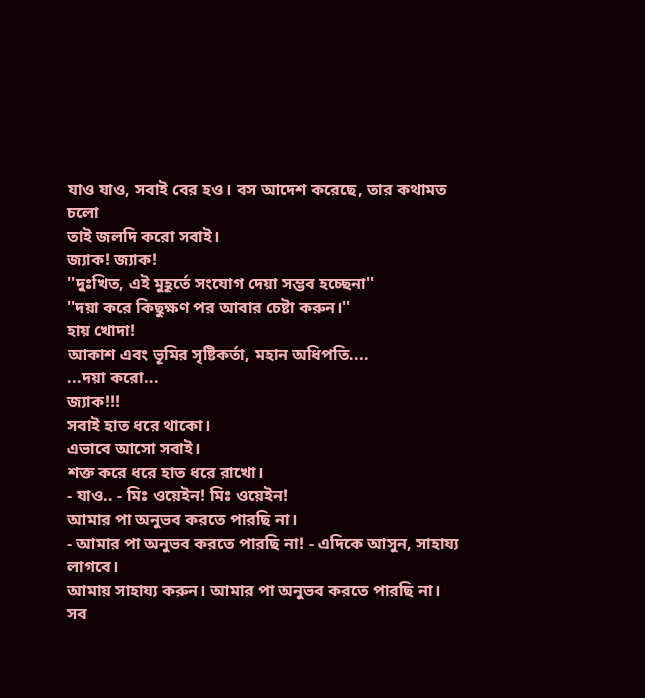যাও যাও, সবাই বের হও। বস আদেশ করেছে, তার কথামত চলো
তাই জলদি করো সবাই।
জ্যাক! জ্যাক!
''দুঃখিত, এই মুহূর্তে সংযোগ দেয়া সম্ভব হচ্ছেনা''
''দয়া করে কিছুক্ষণ পর আবার চেষ্টা করুন।''
হায় খোদা!
আকাশ এবং ভূমির সৃষ্টিকর্তা, মহান অধিপতি....
...দয়া করো...
জ্যাক!!!
সবাই হাত ধরে থাকো।
এভাবে আসো সবাই।
শক্ত করে ধরে হাত ধরে রাখো।
- যাও.. - মিঃ ওয়েইন! মিঃ ওয়েইন!
আমার পা অনুভব করতে পারছি না।
- আমার পা অনুভব করতে পারছি না! - এদিকে আসুন, সাহায্য লাগবে।
আমায় সাহায্য করুন। আমার পা অনুভব করতে পারছি না।
সব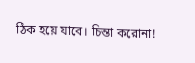ঠিক হয়ে যাবে। চিন্তা করোনা!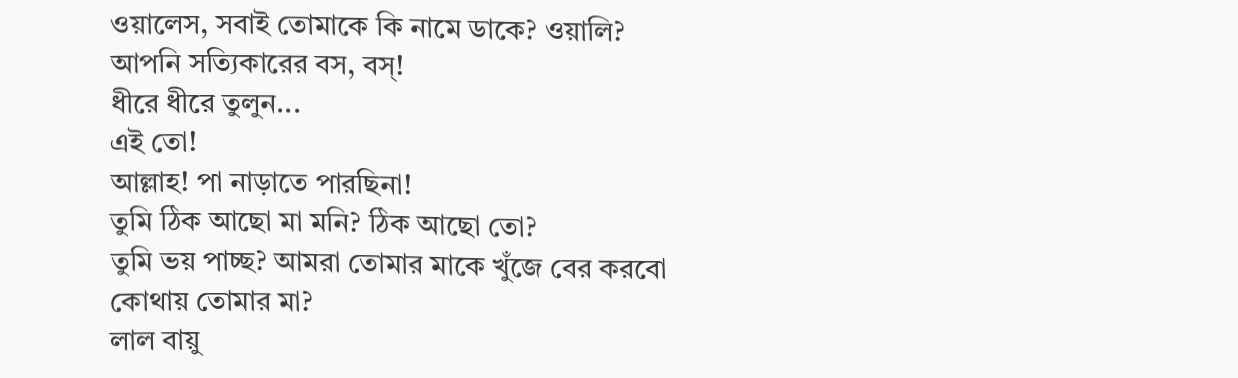ওয়ালেস, সবাই তোমাকে কি নামে ডাকে? ওয়ালি?
আপনি সত্যিকারের বস, বস্!
ধীরে ধীরে তুলুন...
এই তো!
আল্লাহ! পা নাড়াতে পারছিনা!
তুমি ঠিক আছো মা মনি? ঠিক আছো তো?
তুমি ভয় পাচ্ছ? আমরা তোমার মাকে খুঁজে বের করবো
কোথায় তোমার মা?
লাল বায়ু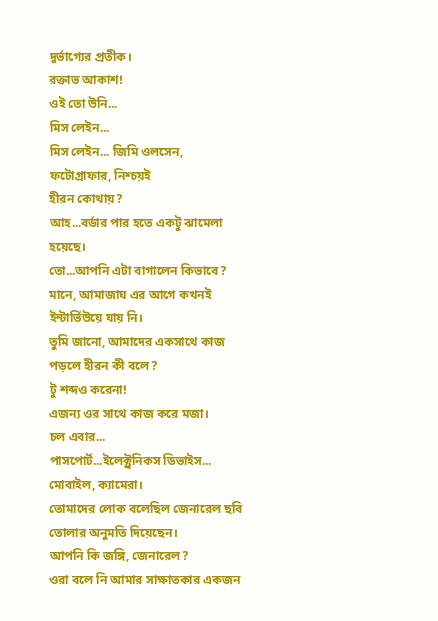দুর্ভাগ্যের প্রতীক।
রক্তাভ আকাশ!
ওই তো উনি...
মিস লেইন...
মিস লেইন... জিমি ওলসেন, ফটোগ্রাফার, নিশ্চয়ই
হীরন কোথায়?
আহ...বর্ডার পার হতে একটু ঝামেলা হয়েছে।
তো...আপনি এটা বাগালেন কিভাবে?
মানে, আমাজাঘ এর আগে কখনই ইন্টার্ভিউয়ে যায় নি।
তুমি জানো, আমাদের একসাথে কাজ পড়লে হীরন কী বলে?
টু শব্দও করেনা!
এজন্য ওর সাথে কাজ করে মজা।
চল এবার...
পাসপোর্ট...ইলেক্ট্রনিকস ডিভাইস... মোবাইল, ক্যামেরা।
তোমাদের লোক বলেছিল জেনারেল ছবি তোলার অনুমতি দিয়েছেন।
আপনি কি জঙ্গি, জেনারেল?
ওরা বলে নি আমার সাক্ষাতকার একজন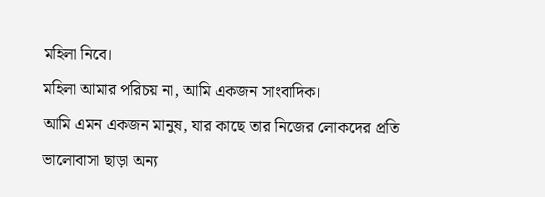মহিলা নিবে।
মহিলা আমার পরিচয় না, আমি একজন সাংবাদিক।
আমি এমন একজন মানুষ, যার কাছে তার নিজের লোকদের প্রতি ভালোবাসা ছাড়া অন্য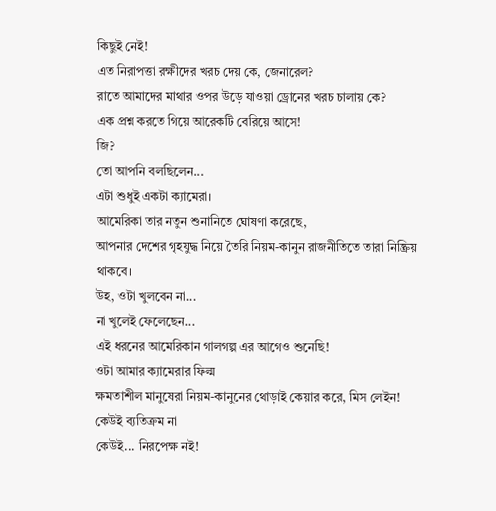কিছুই নেই!
এত নিরাপত্তা রক্ষীদের খরচ দেয় কে, জেনারেল?
রাতে আমাদের মাথার ওপর উড়ে যাওয়া ড্রোনের খরচ চালায় কে?
এক প্রশ্ন করতে গিয়ে আরেকটি বেরিয়ে আসে!
জি?
তো আপনি বলছিলেন...
এটা শুধুই একটা ক্যামেরা।
আমেরিকা তার নতুন শুনানিতে ঘোষণা করেছে,
আপনার দেশের গৃহযুদ্ধ নিয়ে তৈরি নিয়ম-কানুন রাজনীতিতে তারা নিষ্ক্রিয় থাকবে।
উহ, ওটা খুলবেন না...
না খুলেই ফেলেছেন...
এই ধরনের আমেরিকান গালগল্প এর আগেও শুনেছি!
ওটা আমার ক্যামেরার ফিল্ম
ক্ষমতাশীল মানুষেরা নিয়ম-কানুনের থোড়াই কেয়ার করে, মিস লেইন!
কেউই ব্যতিক্রম না
কেউই... নিরপেক্ষ নই!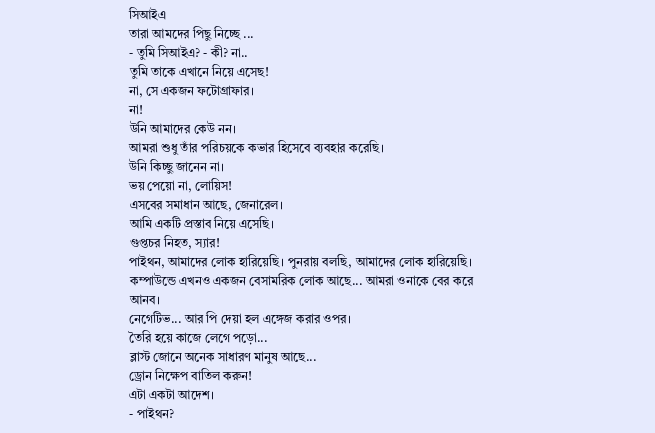সিআইএ
তারা আমদের পিছু নিচ্ছে ...
- তুমি সিআইএ? - কী? না..
তুমি তাকে এখানে নিয়ে এসেছ!
না, সে একজন ফটোগ্রাফার।
না!
উনি আমাদের কেউ নন।
আমরা শুধু তাঁর পরিচয়কে কভার হিসেবে ব্যবহার করেছি।
উনি কিচ্ছু জানেন না।
ভয় পেয়ো না, লোয়িস!
এসবের সমাধান আছে, জেনারেল।
আমি একটি প্রস্তাব নিয়ে এসেছি।
গুপ্তচর নিহত, স্যার!
পাইথন, আমাদের লোক হারিয়েছি। পুনরায় বলছি, আমাদের লোক হারিয়েছি।
কম্পাউন্ডে এখনও একজন বেসামরিক লোক আছে... আমরা ওনাকে বের করে আনব।
নেগেটিভ... আর পি দেয়া হল এঙ্গেজ করার ওপর।
তৈরি হয়ে কাজে লেগে পড়ো...
ব্লাস্ট জোনে অনেক সাধারণ মানুষ আছে...
ড্রোন নিক্ষেপ বাতিল করুন!
এটা একটা আদেশ।
- পাইথন?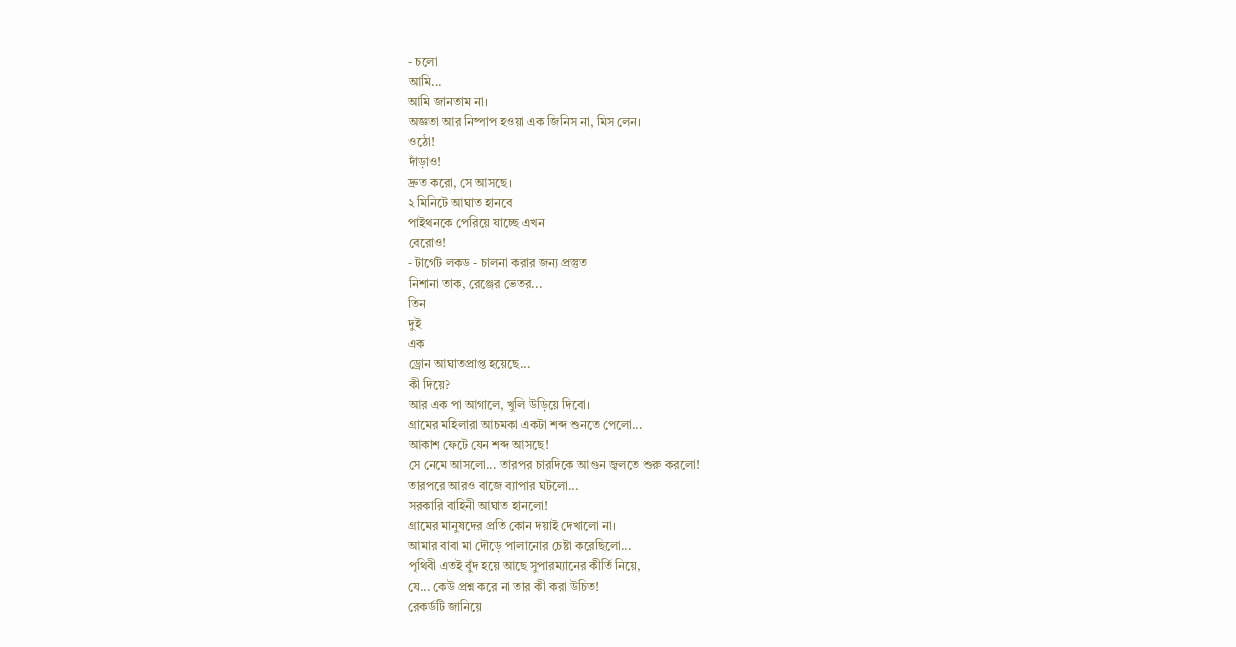- চলো
আমি...
আমি জানতাম না।
অজ্ঞতা আর নিষ্পাপ হওয়া এক জিনিস না, মিস লেন।
ওঠো!
দাঁড়াও!
দ্রুত করো, সে আসছে।
২ মিনিটে আঘাত হানবে
পাইথনকে পেরিয়ে যাচ্ছে এখন
বেরোও!
- টার্গেট লকড - চালনা করার জন্য প্রস্তুত
নিশানা তাক, রেঞ্জের ভেতর...
তিন
দুই
এক
ড্রোন আঘাতপ্রাপ্ত হয়েছে...
কী দিয়ে?
আর এক পা আগালে, খুলি উড়িয়ে দিবো।
গ্রামের মহিলারা আচমকা একটা শব্দ শুনতে পেলো...
আকাশ ফেটে যেন শব্দ আসছে!
সে নেমে আসলো... তারপর চারদিকে আগুন জ্বলতে শুরু করলো!
তারপরে আরও বাজে ব্যাপার ঘটলো...
সরকারি বাহিনী আঘাত হানলো!
গ্রামের মানুষদের প্রতি কোন দয়াই দেখালো না।
আমার বাবা মা দৌড়ে পালানোর চেষ্টা করেছিলো...
পৃথিবী এতই বুঁদ হয়ে আছে সুপারম্যানের কীর্তি নিয়ে,
যে... কেউ প্রশ্ন করে না তার কী করা উচিত!
রেকর্ডটি জানিয়ে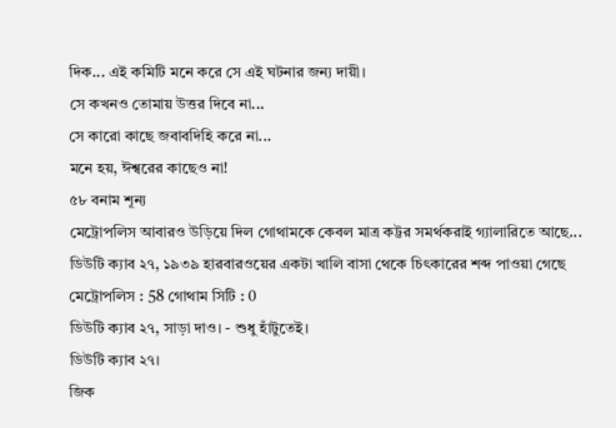দিক... এই কমিটি মনে করে সে এই ঘটনার জন্য দায়ী।
সে কখনও তোমায় উত্তর দিবে না...
সে কারো কাছে জবাবদিহি করে না...
মনে হয়, ঈশ্বরের কাছেও না!
৫৮ বনাম শূন্য
মেট্রোপলিস আবারও উড়িয়ে দিল গোথামকে কেবল মাত্র কট্টর সমর্থকরাই গ্যালারিতে আছে...
ডিউটি ক্যাব ২৭, ১৯৩৯ হারবারওয়ের একটা খালি বাসা থেকে চিৎকারের শব্দ পাওয়া গেছে
মেট্রোপলিস : 58 গোথাম সিটি : 0
ডিউটি ক্যাব ২৭, সাড়া দাও। - শুধু হাঁটুতেই।
ডিউটি ক্যাব ২৭।
জিক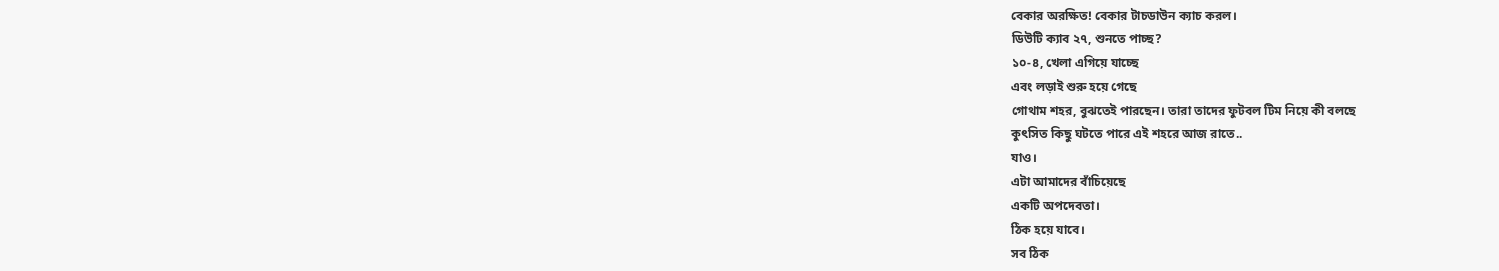বেকার অরক্ষিত! বেকার টাচডাউন ক্যাচ করল।
ডিউটি ক্যাব ২৭, শুনতে পাচ্ছ?
১০-৪, খেলা এগিয়ে যাচ্ছে
এবং লড়াই শুরু হয়ে গেছে
গোথাম শহর, বুঝতেই পারছেন। তারা তাদের ফুটবল টিম নিয়ে কী বলছে
কুৎসিত কিছু ঘটতে পারে এই শহরে আজ রাতে..
যাও।
এটা আমাদের বাঁচিয়েছে
একটি অপদেবতা।
ঠিক হয়ে যাবে।
সব ঠিক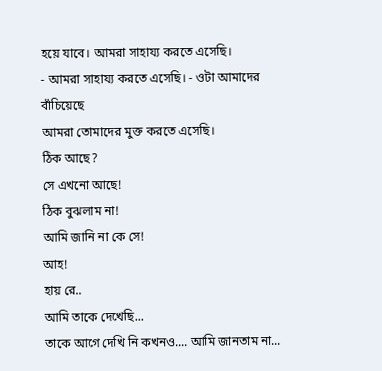হয়ে যাবে। আমরা সাহায্য করতে এসেছি।
- আমরা সাহায্য করতে এসেছি। - ওটা আমাদের বাঁচিয়েছে
আমরা তোমাদের মুক্ত করতে এসেছি।
ঠিক আছে?
সে এখনো আছে!
ঠিক বুঝলাম না!
আমি জানি না কে সে!
আহ!
হায় রে..
আমি তাকে দেখেছি...
তাকে আগে দেখি নি কখনও.... আমি জানতাম না...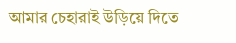আমার চেহারাই উড়িয়ে দিতে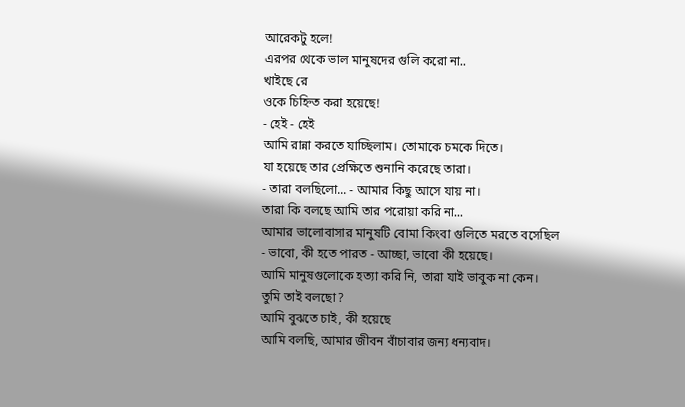আরেকটু হলে!
এরপর থেকে ভাল মানুষদের গুলি করো না..
খাইছে রে
ওকে চিহ্নিত করা হয়েছে!
- হেই - হেই
আমি রান্না করতে যাচ্ছিলাম। তোমাকে চমকে দিতে।
যা হয়েছে তার প্রেক্ষিতে শুনানি করেছে তারা।
- তারা বলছিলো... - আমার কিছু আসে যায় না।
তারা কি বলছে আমি তার পরোয়া করি না...
আমার ভালোবাসার মানুষটি বোমা কিংবা গুলিতে মরতে বসেছিল
- ভাবো, কী হতে পারত - আচ্ছা, ভাবো কী হয়েছে।
আমি মানুষগুলোকে হত্যা করি নি, তারা যাই ভাবুক না কেন।
তুমি তাই বলছো?
আমি বুঝতে চাই, কী হয়েছে
আমি বলছি, আমার জীবন বাঁচাবার জন্য ধন্যবাদ।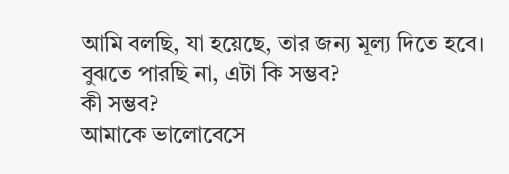আমি বলছি, যা হয়েছে, তার জন্য মূল্য দিতে হবে।
বুঝতে পারছি না, এটা কি সম্ভব?
কী সম্ভব?
আমাকে ভালোবেসে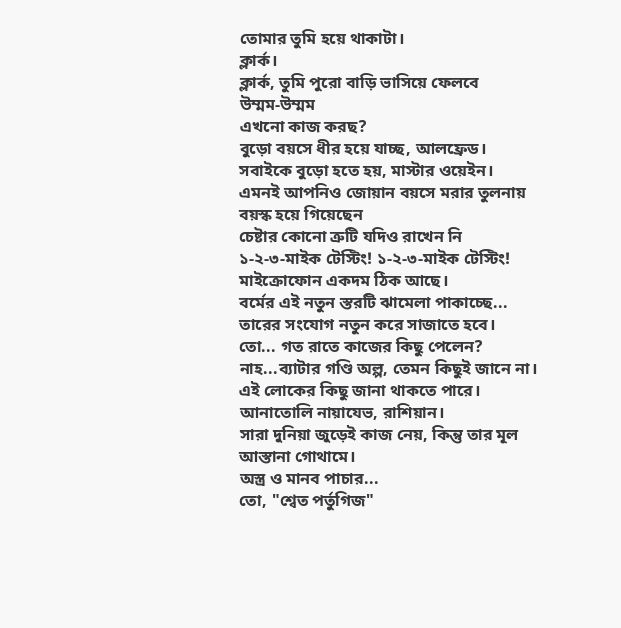তোমার তুমি হয়ে থাকাটা।
ক্লার্ক।
ক্লার্ক, তুমি পুরো বাড়ি ভাসিয়ে ফেলবে
উম্মম-উম্মম
এখনো কাজ করছ?
বুড়ো বয়সে ধীর হয়ে যাচ্ছ, আলফ্রেড।
সবাইকে বুড়ো হতে হয়, মাস্টার ওয়েইন।
এমনই আপনিও জোয়ান বয়সে মরার তুলনায় বয়স্ক হয়ে গিয়েছেন
চেষ্টার কোনো ত্রুটি যদিও রাখেন নি
১-২-৩-মাইক টেস্টিং! ১-২-৩-মাইক টেস্টিং!
মাইক্রোফোন একদম ঠিক আছে।
বর্মের এই নতুন স্তরটি ঝামেলা পাকাচ্ছে...
তারের সংযোগ নতুন করে সাজাতে হবে।
তো... গত রাতে কাজের কিছু পেলেন?
নাহ...ব্যাটার গণ্ডি অল্প, তেমন কিছুই জানে না।
এই লোকের কিছু জানা থাকতে পারে।
আনাতোলি নায়াযেভ, রাশিয়ান।
সারা দুনিয়া জুড়েই কাজ নেয়, কিন্তু তার মূল আস্তানা গোথামে।
অস্ত্র ও মানব পাচার...
তো, "শ্বেত পর্তুগিজ"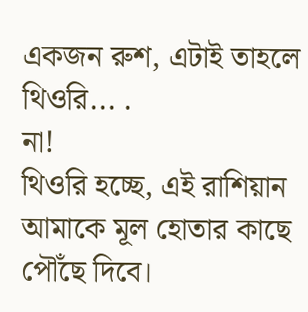একজন রুশ, এটাই তাহলে থিওরি... .
না!
থিওরি হচ্ছে, এই রাশিয়ান আমাকে মূল হোতার কাছে পৌঁছে দিবে।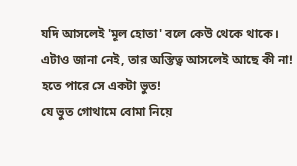যদি আসলেই 'মূল হোতা' বলে কেউ থেকে থাকে।
এটাও জানা নেই, তার অস্তিত্ব আসলেই আছে কী না! হতে পারে সে একটা ভুত!
যে ভুত গোথামে বোমা নিয়ে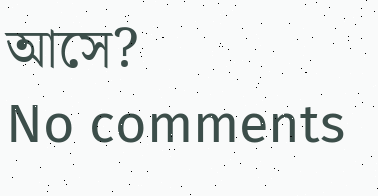আসে?
No comments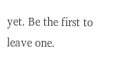yet. Be the first to leave one.